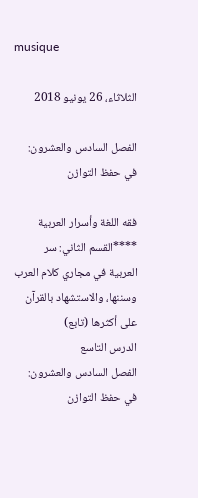musique

الثلاثاء، 26 يونيو 2018

الفصل السادس والعشرون: في حفظ التوازن

فقه اللغة وأسرار العربية
****القسم الثاني: سر العربية في مجاري كلام العرب وسننها، والاستشهاد بالقرآن على أكثرها (تابع)
الدرس التاسع
الفصل السادس والعشرون: في حفظ التوازن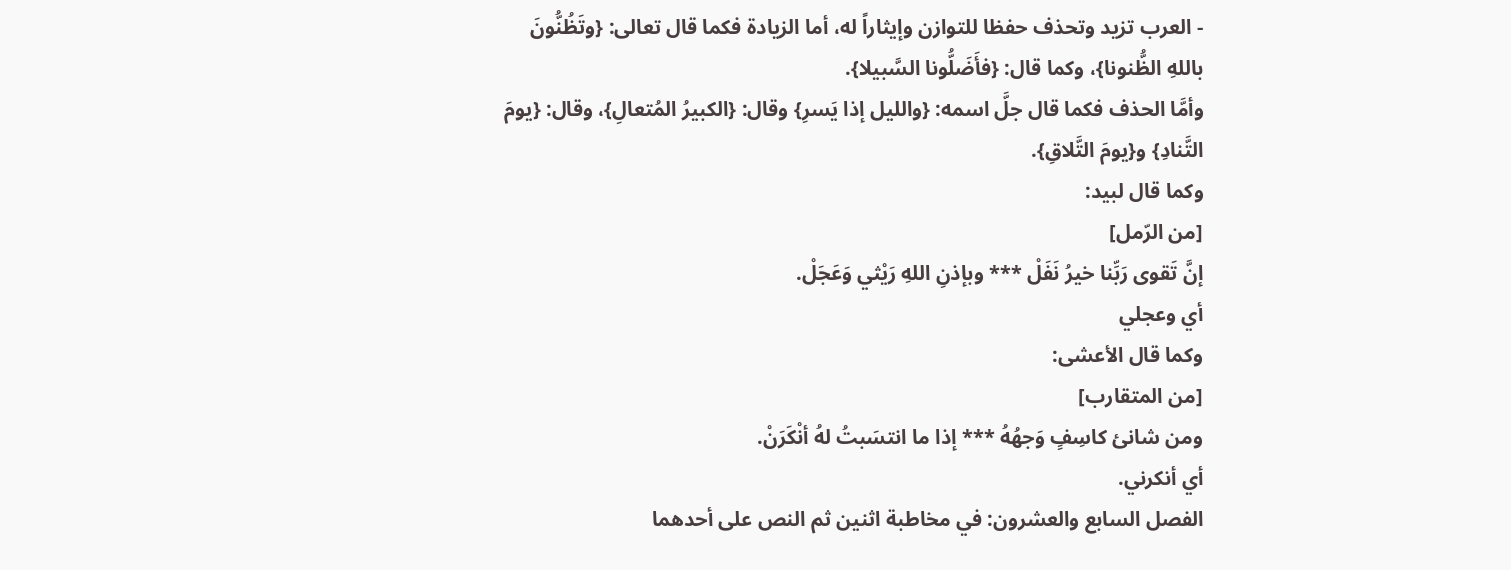- العرب تزيد وتحذف حفظا للتوازن وإيثاراً له، أما الزيادة فكما قال تعالى: {وتَظُنُّونَ باللهِ الظُّنونا}، وكما قال: {فأَضَلُّونا السَّبيلا}.
وأمَّا الحذف فكما قال جلَّ اسمه: {والليل إذا يَسرِ} وقال: {الكبيرُ المُتعالِ}، وقال: {يومَ التَّنادِ} و{يومَ التَّلاقِ}.
وكما قال لبيد:
[من الرّمل]
إنَّ تَقوى رَبِّنا خيرُ نَفَلْ *** وبإذنِ اللهِ رَيْثي وَعَجَلْ.
أي وعجلي
وكما قال الأعشى:
[من المتقارب]
ومن شانئ كاسِفٍ وَجهُهُ *** إذا ما انتسَبتُ لهُ أنْكَرَنْ.
أي أنكرني.
الفصل السابع والعشرون: في مخاطبة اثنين ثم النص على أحدهما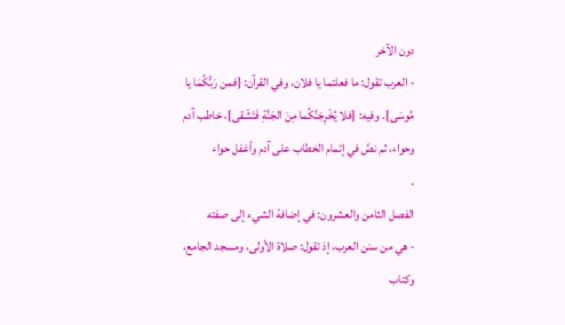دون الآخر
- العرب تقول: ما فعلتما يا فلان، وفي القرآن: {فمن رَبُّكُمَا يا مُوسَى}. وفيه: {فلا يُخْرِجَنَّكُما مِنَ الجَنَّةِ فَتَشْقى}، خاطب آدم وحواء، ثم نصَّ في إتمام الخطاب على آدم وأغفل حواء
.
الفصل الثامن والعشرون: في إضافة الشيء إلى صفته
- هي من سنن العرب، إذ تقول: صلاة الأولى، ومسجد الجامع، وكتاب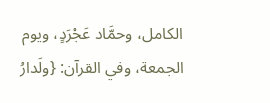الكامل، وحمَّاد عَجْرَدٍ، ويوم الجمعة، وفي القرآن: {ولَدارُ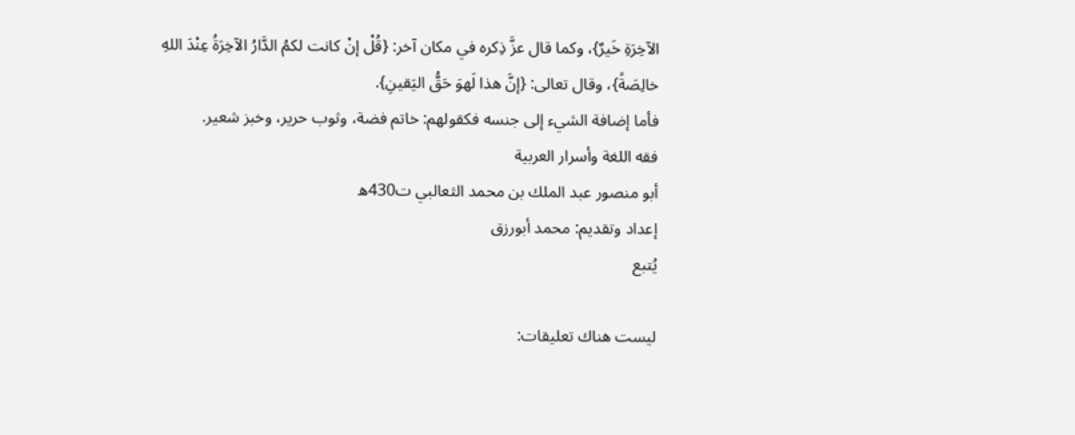الآخِرَةِ خَيرٌ}، وكما قال عزَّ ذِكره في مكان آخر: {قُلْ إنْ كانت لكمُ الدَّارُ الآخِرَةُ عِنْدَ اللهِ خالِصَةً}، وقال تعالى: {إنَّ هذا لَهوَ حَقُّ اليَقينِ}.
فأما إضافة الشيء إلى جنسه فكقولهم: خاتم فضة، وثوب حرير، وخبز شعير.
فقه اللغة وأسرار العربية
أبو منصور عبد الملك بن محمد الثعالبي ت430ه
إعداد وتقديم: محمد أبورزق
يُتبع

ليست هناك تعليقات: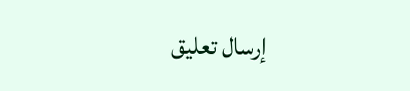إرسال تعليق